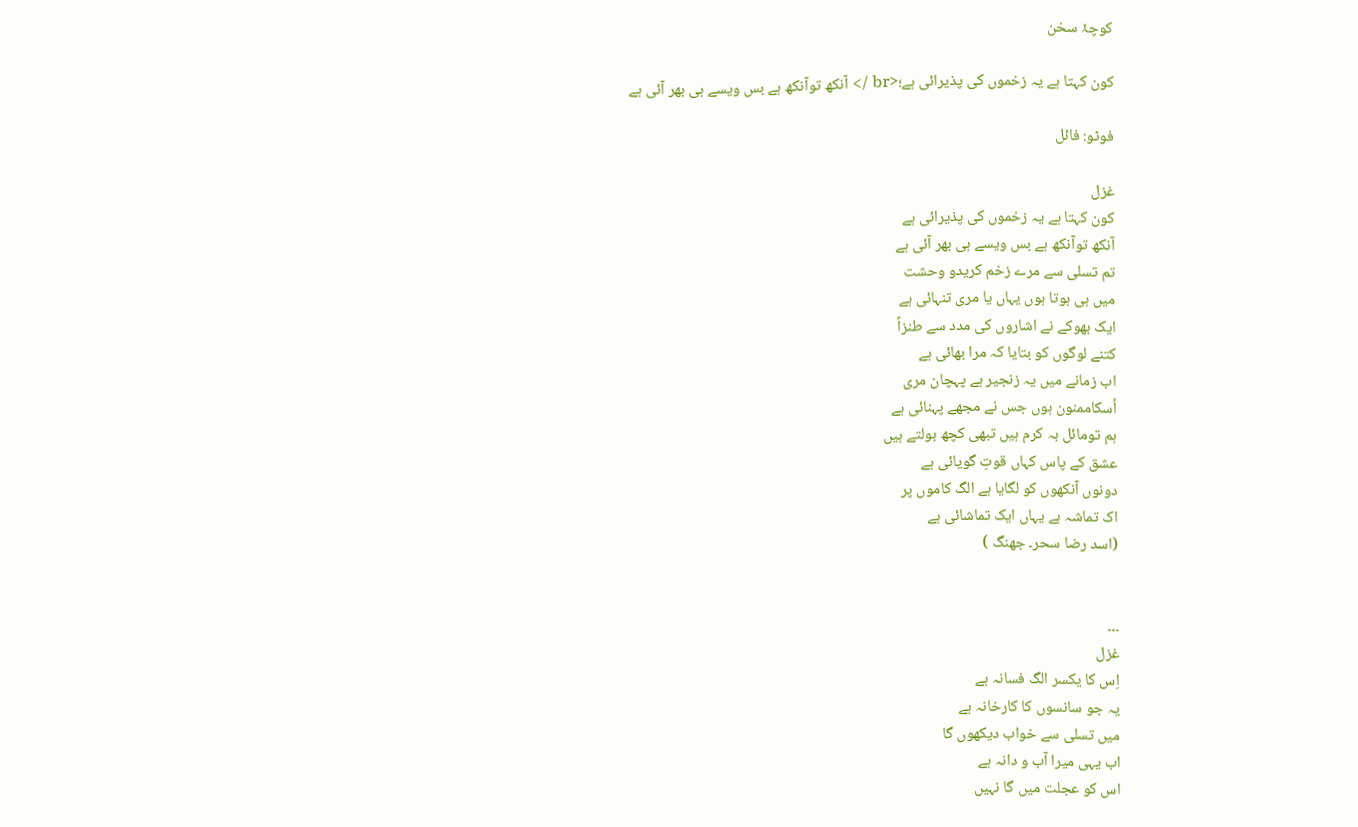کوچۂ سخن

کون کہتا ہے یہ زخموں کی پذیرائی ہے؛<br /> آنکھ توآنکھ ہے بس ویسے ہی بھر آئی ہے

فوٹو: فائل

غزل
کون کہتا ہے یہ زخموں کی پذیرائی ہے
آنکھ توآنکھ ہے بس ویسے ہی بھر آئی ہے
تم تسلی سے مرے زخم کریدو وحشت
میں ہی ہوتا ہوں یہاں یا مری تنہائی ہے
ایک بھوکے نے اشاروں کی مدد سے طنزاً
کتنے لوگوں کو بتایا کہ مرا بھائی ہے
اب زمانے میں یہ زنجیر ہے پہچان مری
اُسکاممنون ہوں جس نے مجھے پہنائی ہے
ہم تومائل بہ کرم ہیں تبھی کچھ بولتے ہیں
عشق کے پاس کہاں قوتِ گویائی ہے
دونوں آنکھوں کو لگایا ہے الگ کاموں پر
اک تماشہ ہے یہاں ایک تماشائی ہے
(اسد رضا سحر۔ جھنگ )


۔۔۔
غزل
اِس کا یکسر الگ فسانہ ہے
یہ جو سانسوں کا کارخانہ ہے
میں تسلی سے خواب دیکھوں گا
اب یہی میرا آب و دانہ ہے
اس کو عجلت میں گا نہیں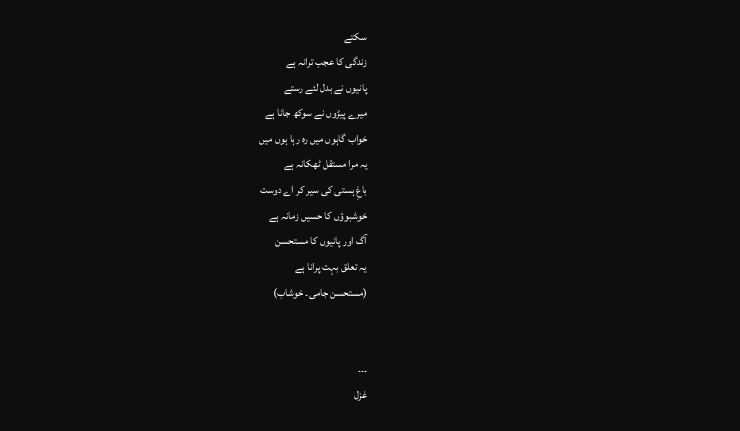سکتے
زندگی کا عجب ترانہ ہے
پانیوں نے بدل لئے رستے
میرے پیڑوں نے سوکھ جانا ہے
خواب گاہوں میں رہ رہا ہوں میں
یہ مرا مستقل ٹھکانہ ہے
باغِ ہستی کی سیر کر اے دوست
خوشبوؤں کا حسیں زمانہ ہے
آگ اور پانیوں کا مستحسن
یہ تعلق بہت پرانا ہے
(مستحسن جامی۔ خوشاب)


۔۔۔
غزل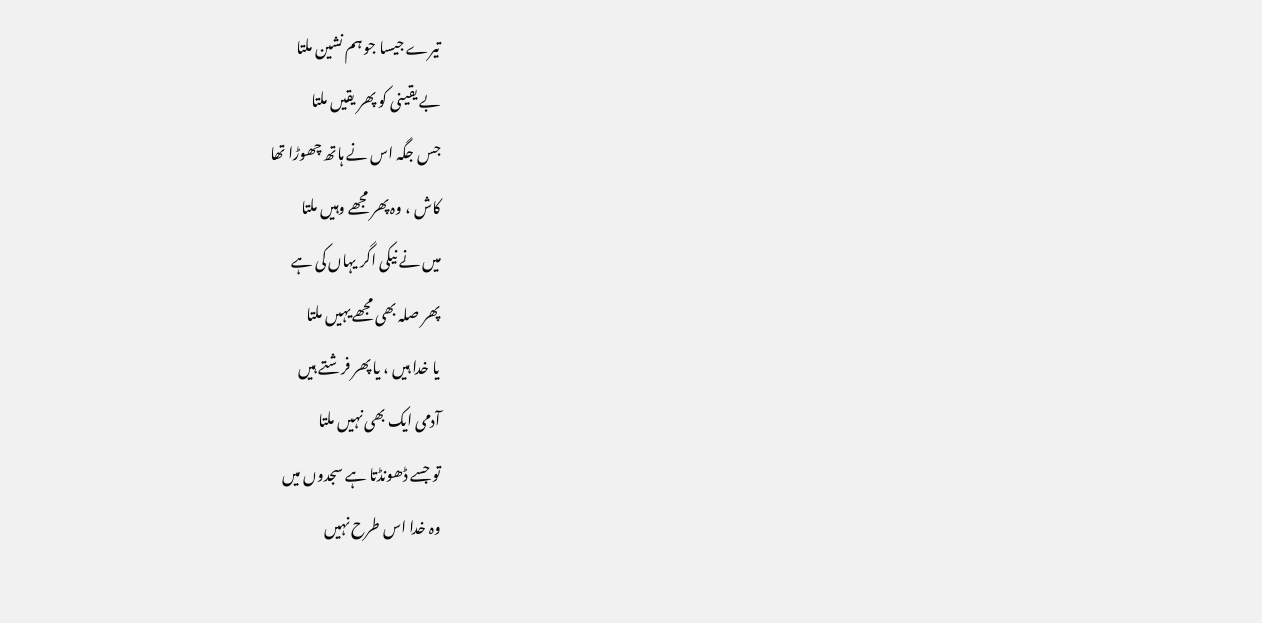تیرے جیسا جو ہم نشین ملتا
بے یقینی کو پھر یقیں ملتا
جس جگہ اس نے ہاتھ چھوڑا تھا
کاش ، وہ پھر مجھے وہیں ملتا
میں نے نیکی اگر یہاں کی ہے
پھر صلہ بھی مجھے یہیں ملتا
یا خدا ہیں ، یا پھر فرشتے ہیں
آدمی ایک بھی نہیں ملتا
تو جسے ڈھونڈتا ہے سجدوں میں
وہ خدا اس طرح نہیں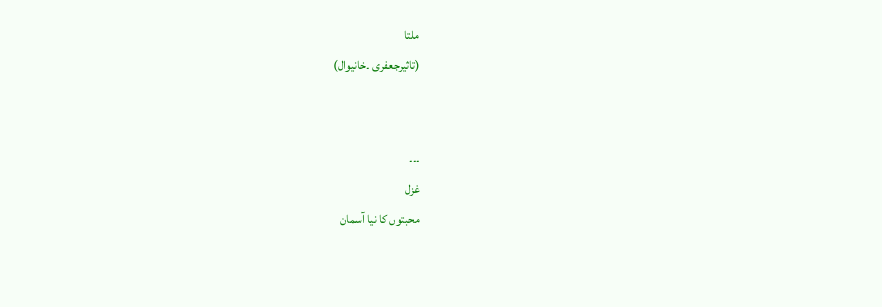ملتا
(تاثیرجعفری ۔خانیوال)


۔۔۔
غزل
محبتوں کا نیا آسمان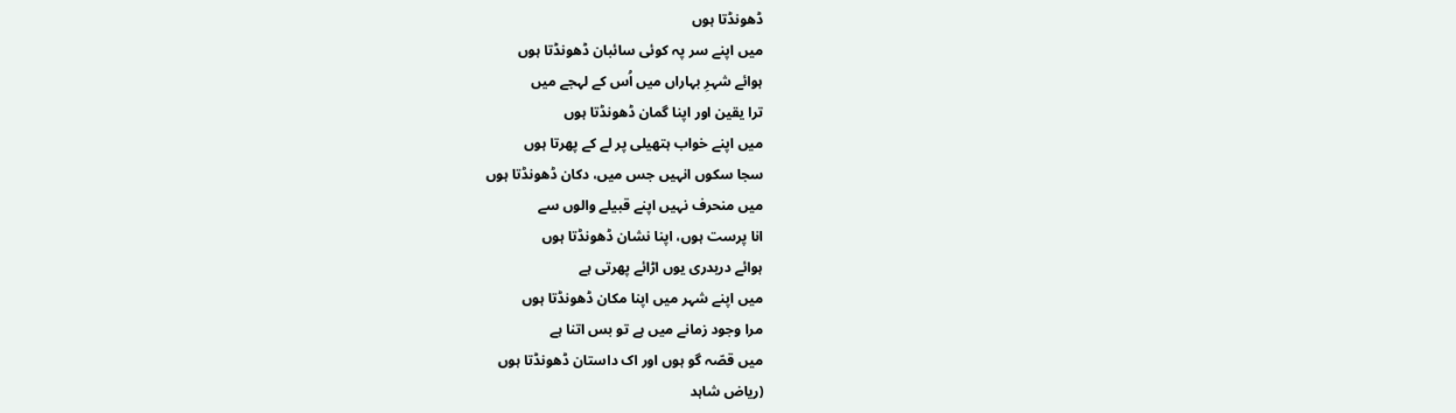ڈھونڈتا ہوں
میں اپنے سر پہ کوئی سائبان ڈھونڈتا ہوں
ہوائے شہرِ بہاراں میں اُس کے لہجے میں
ترا یقین اور اپنا گمان ڈھونڈتا ہوں
میں اپنے خواب ہتھیلی پر لے کے پھرتا ہوں
سجا سکوں انہیں جس میں، دکان ڈھونڈتا ہوں
میں منحرف نہیں اپنے قبیلے والوں سے
انا پرست ہوں، اپنا نشان ڈھونڈتا ہوں
ہوائے دربدری یوں اڑائے پھرتی ہے
میں اپنے شہر میں اپنا مکان ڈھونڈتا ہوں
مرا وجود زمانے میں ہے تو بس اتنا ہے
میں قصّہ گو ہوں اور اک داستان ڈھونڈتا ہوں
(ریاض شاہد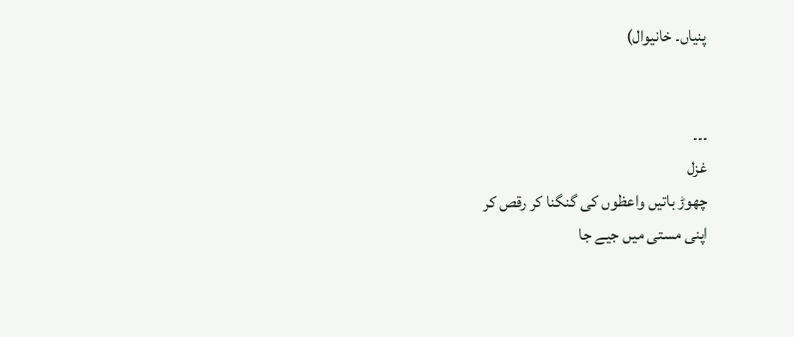پنیاں۔ خانیوال)


۔۔۔
غزل
چھوڑ باتیں واعظوں کی گنگنا کر رقص کر
اپنی مستی میں جیے جا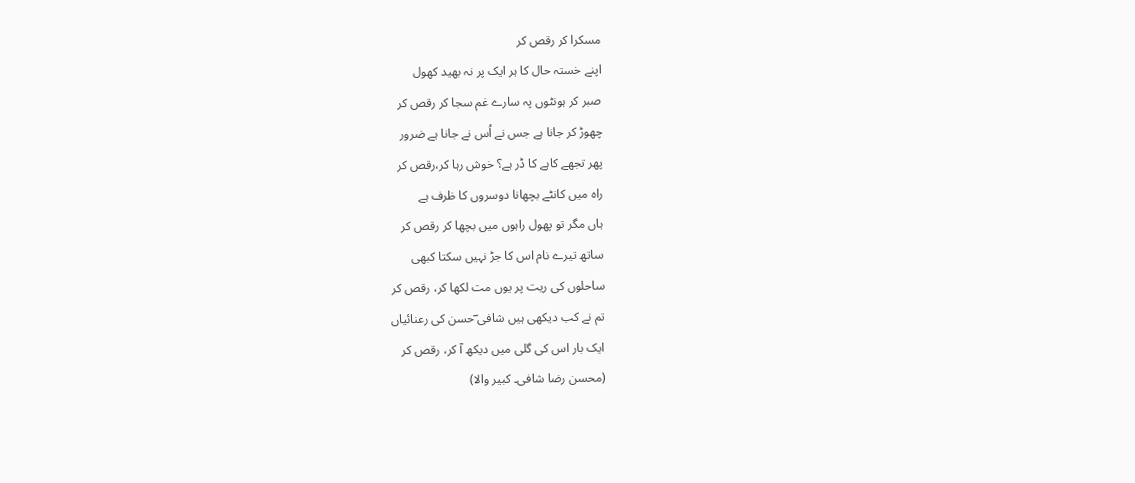مسکرا کر رقص کر
اپنے خستہ حال کا ہر ایک پر نہ بھید کھول
صبر کر ہونٹوں پہ سارے غم سجا کر رقص کر
چھوڑ کر جانا ہے جس نے اُس نے جانا ہے ضرور
پھر تجھے کاہے کا ڈر ہے؟ خوش رہا کر،رقص کر
راہ میں کانٹے بچھانا دوسروں کا ظرف ہے
ہاں مگر تو پھول راہوں میں بچھا کر رقص کر
ساتھ تیرے نام اس کا جڑ نہیں سکتا کبھی
ساحلوں کی ریت پر یوں مت لکھا کر، رقص کر
تم نے کب دیکھی ہیں شافی ؔحسن کی رعنائیاں
ایک بار اس کی گلی میں دیکھ آ کر، رقص کر
(محسن رضا شافی۔ کبیر والا)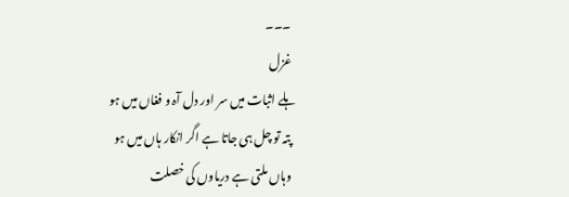۔۔۔
غزل
ہلے اثبات میں سر اور دل آہ و فغاں میں ہو
پتہ تو چل ہی جاتا ہے اگر انکار ہاں میں ہو
وہاں ملتی ہے دریاوں کی خصلت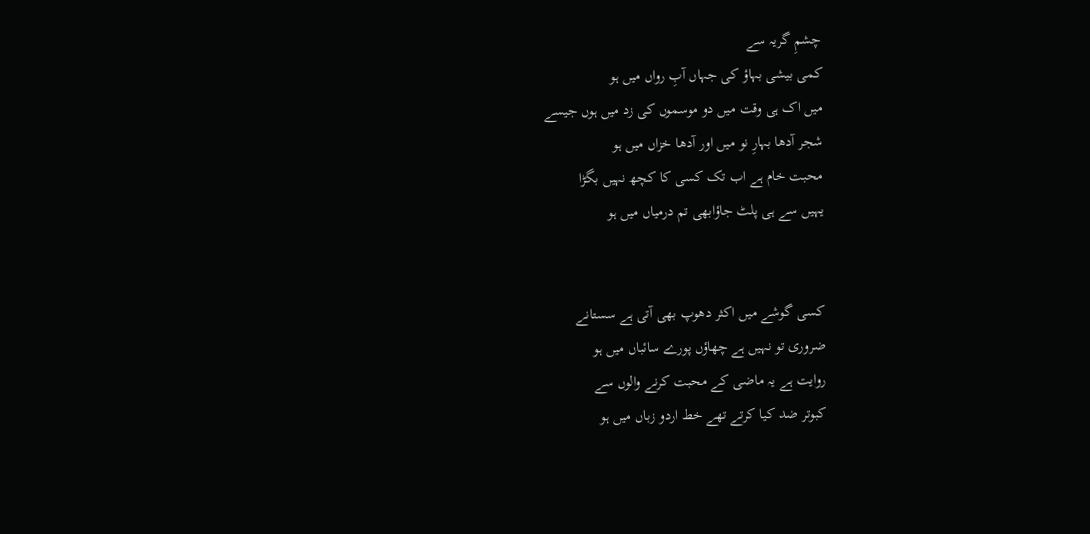چشمِ گریہ سے
کمی بیشی بہاؤ کی جہاں آبِ رواں میں ہو
میں اک ہی وقت میں دو موسموں کی زد میں ہوں جیسے
شجر آدھا بہارِ نو میں اور آدھا خزاں میں ہو
محبت خام ہے اب تک کسی کا کچھ نہیں بگڑا
یہیں سے ہی پلٹ جاؤابھی تم درمیاں میں ہو


کسی گوشے میں اکثر دھوپ بھی آتی ہے سستانے
ضروری تو نہیں ہے چھاؤں پورے سائباں میں ہو
روایت ہے یہ ماضی کے محبت کرنے والوں سے
کبوتر ضد کیا کرتے تھے خط اردو زباں میں ہو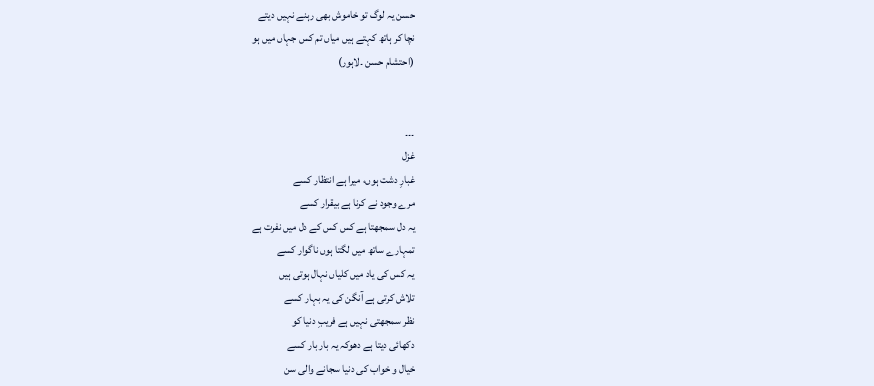حسن یہ لوگ تو خاموش بھی رہنے نہیں دیتے
نچا کر ہاتھ کہتے ہیں میاں تم کس جہاں میں ہو
(احتشام حسن ۔لاہور)


۔۔۔
غزل
غبارِ دشت ہوں، میرا ہے انتظار کسے
مرے وجود نے کرنا ہے بیقرار کسے
یہ دل سمجھتا ہے کس کس کے دل میں نفرت ہے
تمہارے ساتھ میں لگتا ہوں ناگوار کسے
یہ کس کی یاد میں کلیاں نہال ہوتی ہیں
تلاش کرتی ہے آنگن کی یہ بہار کسے
نظر سمجھتی نہیں ہے فریبِ دنیا کو
دکھائی دیتا ہے دھوکہ یہ بار بار کسے
خیال و خواب کی دنیا سجانے والی سن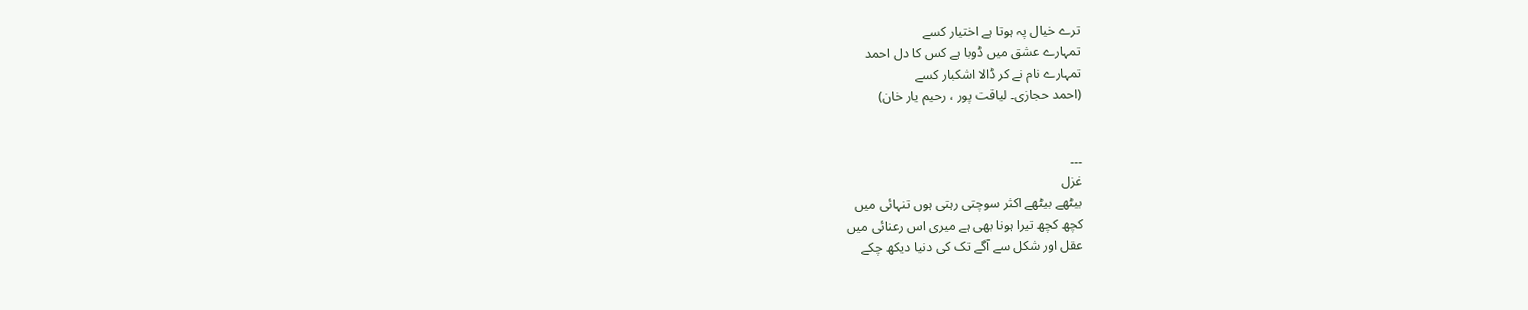ترے خیال پہ ہوتا ہے اختیار کسے
تمہارے عشق میں ڈوبا ہے کس کا دل احمد
تمہارے نام نے کر ڈالا اشکبار کسے
(احمد حجازی۔ لیاقت پور ، رحیم یار خان)


۔۔۔
غزل
بیٹھے بیٹھے اکثر سوچتی رہتی ہوں تنہائی میں
کچھ کچھ تیرا ہونا بھی ہے میری اس رعنائی میں
عقل اور شکل سے آگے تک کی دنیا دیکھ چکے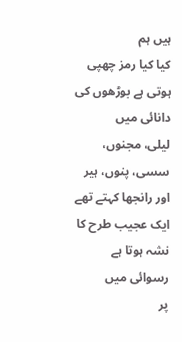ہیں ہم
کیا کیا رمز چھپی ہوتی ہے بوڑھوں کی دانائی میں
لیلی، مجنوں، سسی، پنوں، ہیر اور رانجھا کہتے تھے
ایک عجیب طرح کا نشہ ہوتا ہے رسوائی میں
پر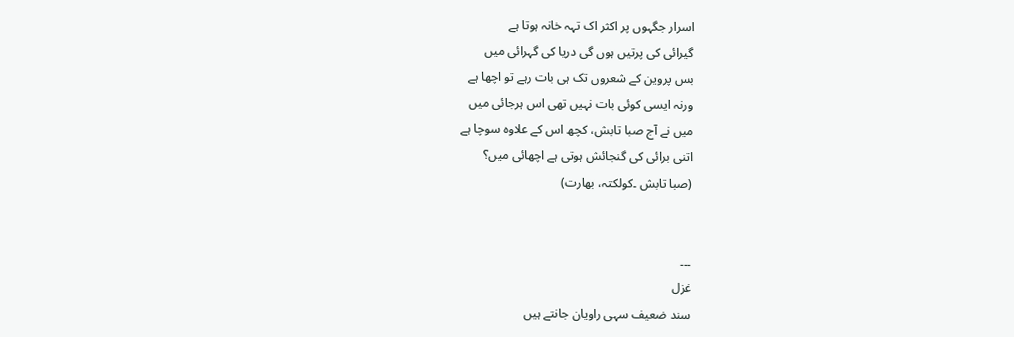اسرار جگہوں پر اکثر اک تہہ خانہ ہوتا ہے
گیرائی کی پرتیں ہوں گی دریا کی گہرائی میں
بس پروین کے شعروں تک ہی بات رہے تو اچھا ہے
ورنہ ایسی کوئی بات نہیں تھی اس ہرجائی میں
میں نے آج صبا تابش، کچھ اس کے علاوہ سوچا ہے
اتنی برائی کی گنجائش ہوتی ہے اچھائی میں؟
(صبا تابش ۔کولکتہ، بھارت)


۔۔۔
غزل
سند ضعیف سہی راویان جانتے ہیں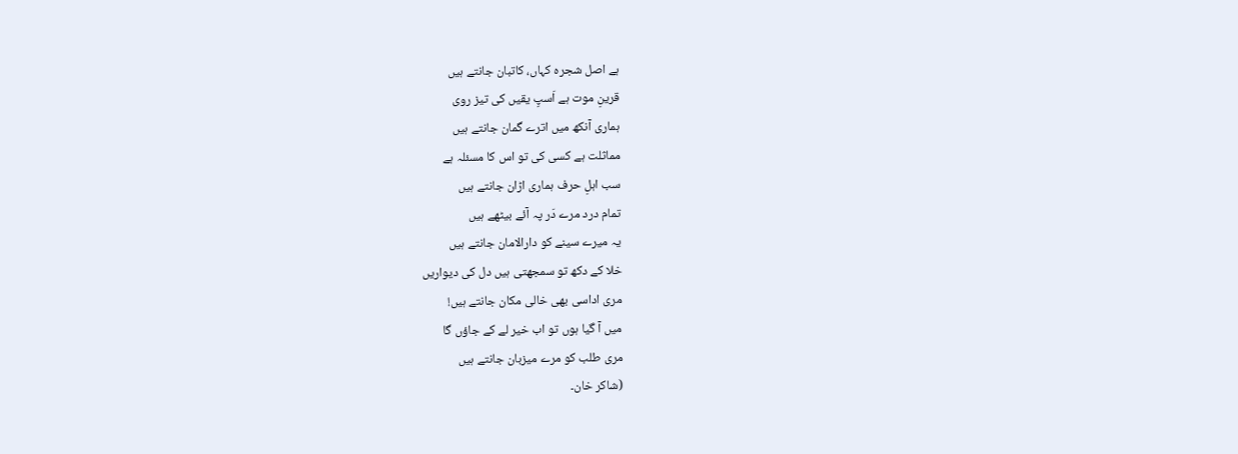ہے اصل شجرہ کہاں، کاتبان جانتے ہیں
قرینِ موت ہے اَسپِ یقیں کی تیز روی
ہماری آنکھ میں اترے گمان جانتے ہیں
مماثلت ہے کسی کی تو اس کا مسئلہ ہے
سب اہلِ حرف ہماری اڑان جانتے ہیں
تمام درد مرے دَر پہ آئے بیٹھے ہیں
یہ میرے سینے کو دارالامان جانتے ہیں
خلا کے دکھ تو سمجھتی ہیں دل کی دیواریں
مری اداسی بھی خالی مکان جانتے ہیں!
میں آ گیا ہوں تو اب خیر لے کے جاؤں گا
مری طلب کو مرے میزبان جانتے ہیں
(شاکر خان۔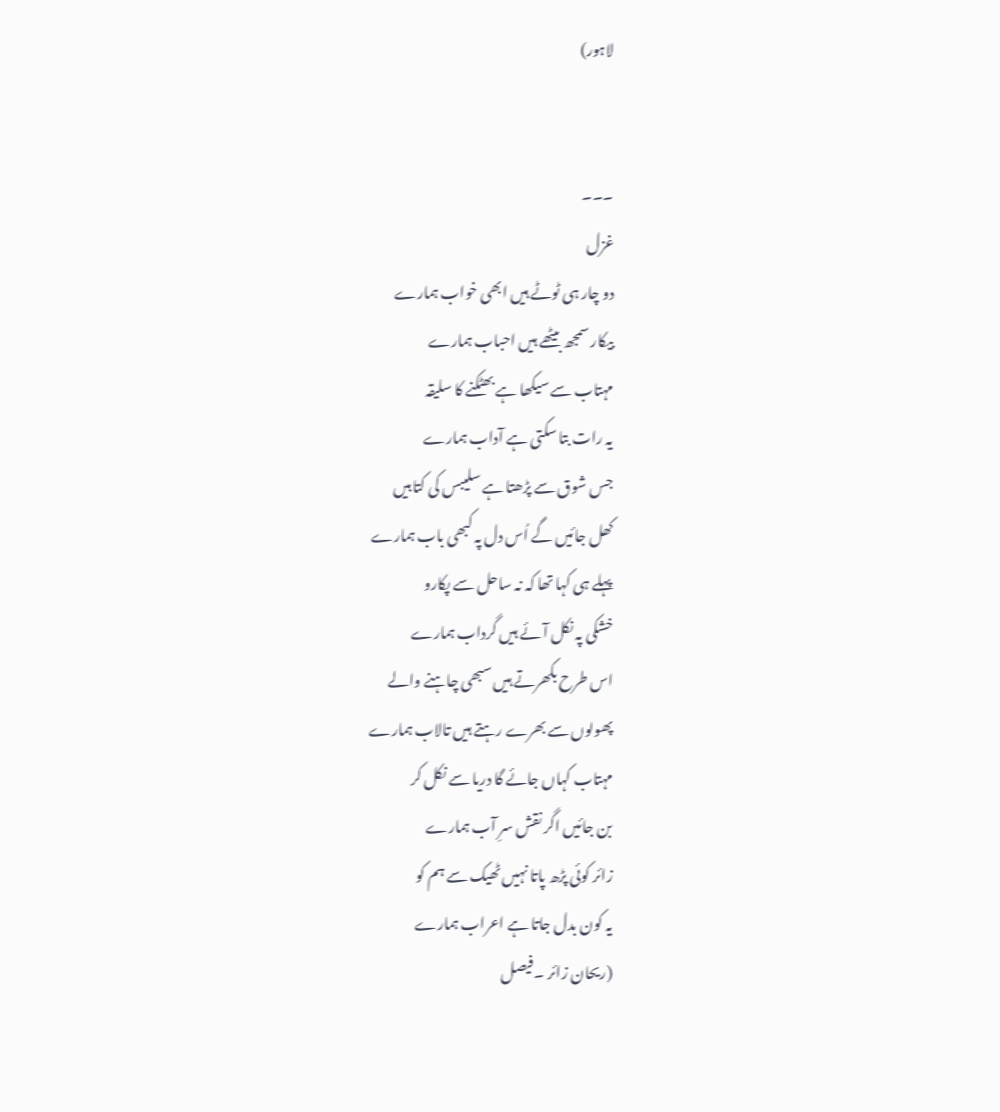لاہور)


۔۔۔
غزل
دو چار ہی ٹوٹے ہیں ابھی خواب ہمارے
بیکار سمجھ بیٹھے ہیں احباب ہمارے
مہتاب سے سیکھا ہے بھٹکنے کا سلیقہ
یہ رات بتا سکتی ہے آداب ہمارے
جس شوق سے پڑھتا ہے سلیبس کی کتابیں
کھل جائیں گے اُس دل پہ کبھی باب ہمارے
پہلے ہی کہا تھا کہ نہ ساحل سے پکارو
خشکی پہ نکل آئے ہیں گرداب ہمارے
اس طرح بکھرتے ہیں سبھی چاہنے والے
پھولوں سے بھرے رہتے ہیں تالاب ہمارے
مہتاب کہاں جائے گا دریا سے نکل کر
بن جائیں اگر نقش سرِ آب ہمارے
زائر کوئی پڑھ پاتا نہیں ٹھیک سے ہم کو
یہ کون بدل جاتا ہے اعراب ہمارے
(ریحان زائر ۔فیصل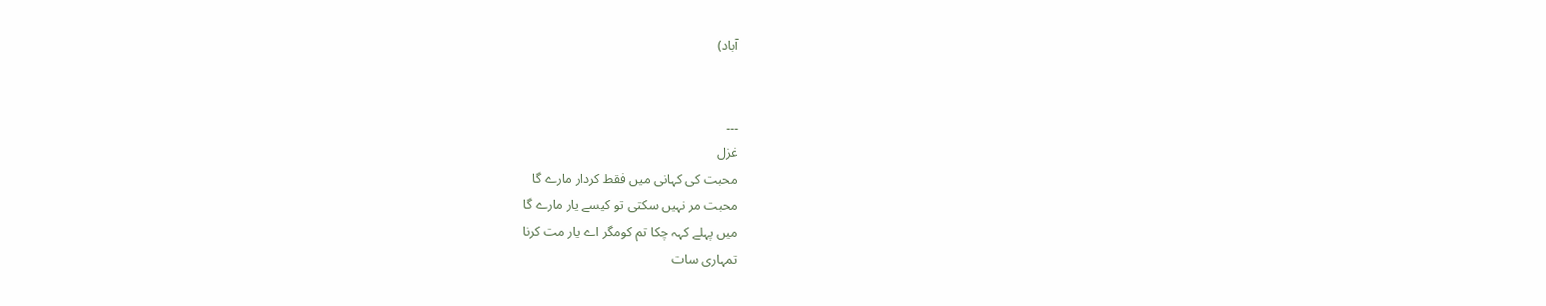آباد)


۔۔۔
غزل
محبت کی کہانی میں فقط کردار مارے گا
محبت مر نہیں سکتی تو کیسے یار مارے گا
میں پہلے کہہ چکا تم کومگر اے یار مت کرنا
تمہاری سات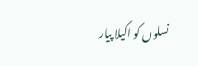نسلوں کو اکیلا پیار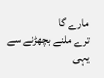مارے گا
ترے ملنے بچھڑنے سے یہی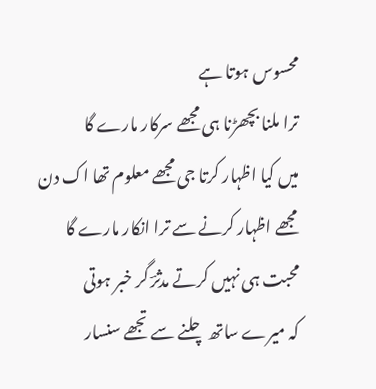محسوس ہوتا ہے
ترا ملنا بچھڑنا ہی مجھے سرکار مارے گا
میں کیا اظہار کرتا جی مجھے معلوم تھا اک دن
مجھے اظہار کرنے سے ترا انکار مارے گا
محبت ہی نہیں کرتے مدثرؔ گر خبر ہوتی
کہ میرے ساتھ چلنے سے تجھے سنسار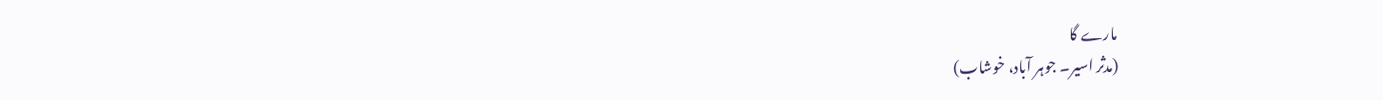مارے گا
(مدثر اسیر۔ جوہر آباد، خوشاب)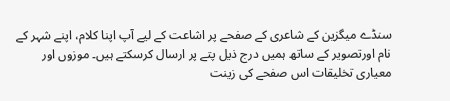سنڈے میگزین کے شاعری کے صفحے پر اشاعت کے لیے آپ اپنا کلام، اپنے شہر کے نام اورتصویر کے ساتھ ہمیں درج ذیل پتے پر ارسال کرسکتے ہیں۔ موزوں اور معیاری تخلیقات اس صفحے کی زینت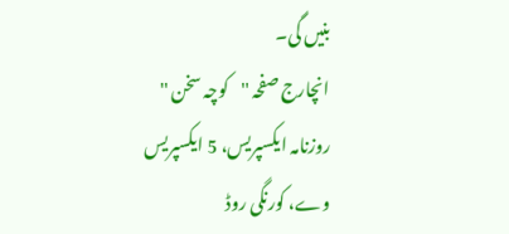بنیں گی۔
انچارج صفحہ ''کوچہ سخن ''
روزنامہ ایکسپریس، 5 ایکسپریس وے، کورنگی روڈ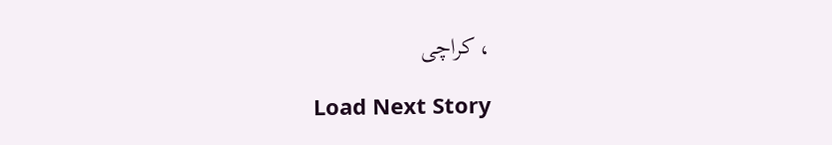، کراچی

Load Next Story